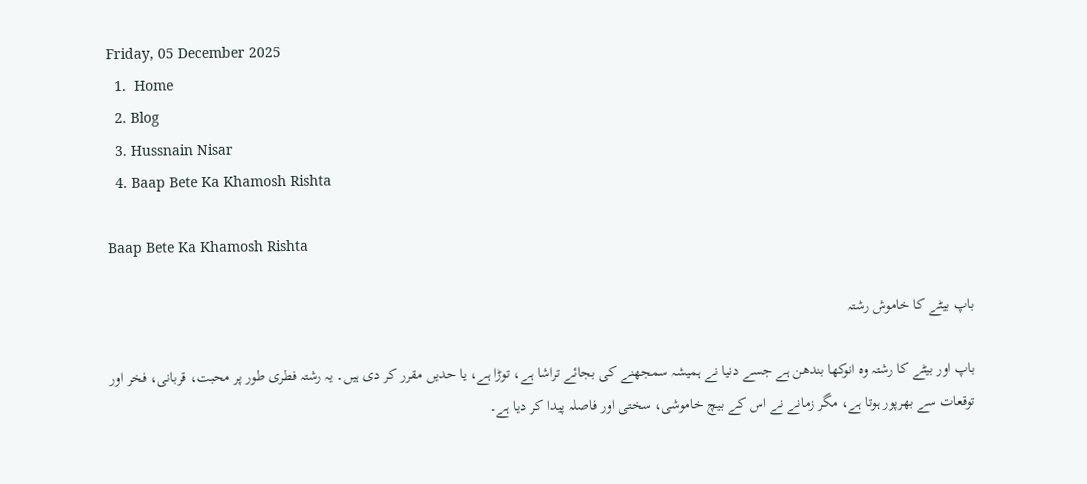Friday, 05 December 2025
  1.  Home
  2. Blog
  3. Hussnain Nisar
  4. Baap Bete Ka Khamosh Rishta

Baap Bete Ka Khamosh Rishta

باپ بیٹے کا خاموش رشتہ

باپ اور بیٹے کا رشتہ وہ انوکھا بندھن ہے جسے دنیا نے ہمیشہ سمجھنے کی بجائے تراشا ہے، توڑا ہے، یا حدیں مقرر کر دی ہیں۔ یہ رشتہ فطری طور پر محبت، قربانی، فخر اور توقعات سے بھرپور ہوتا ہے، مگر زمانے نے اس کے بیچ خاموشی، سختی اور فاصلہ پیدا کر دیا ہے۔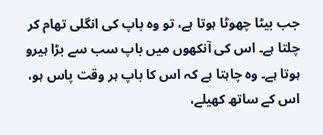جب بیٹا چھوٹا ہوتا ہے، تو وہ باپ کی انگلی تھام کر چلتا ہے۔ اس کی آنکھوں میں باپ سب سے بڑا ہیرو ہوتا ہے۔ وہ چاہتا ہے کہ اس کا باپ ہر وقت پاس ہو، اس کے ساتھ کھیلے،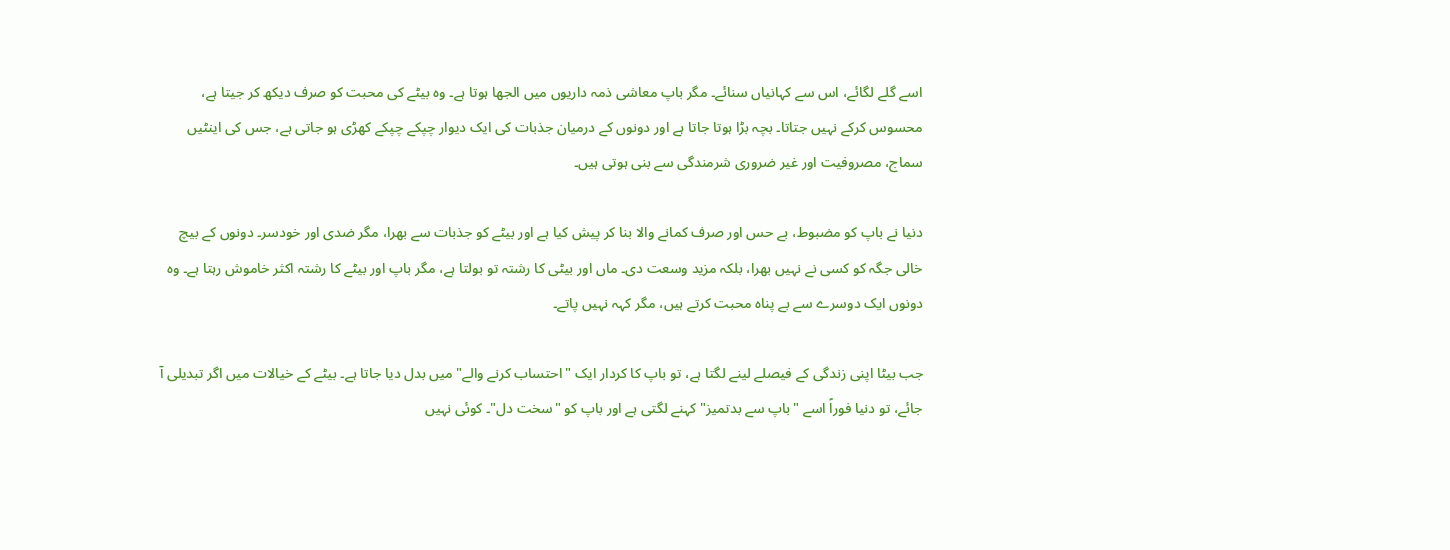اسے گلے لگائے، اس سے کہانیاں سنائے۔ مگر باپ معاشی ذمہ داریوں میں الجھا ہوتا ہے۔ وہ بیٹے کی محبت کو صرف دیکھ کر جیتا ہے، محسوس کرکے نہیں جتاتا۔ بچہ بڑا ہوتا جاتا ہے اور دونوں کے درمیان جذبات کی ایک دیوار چپکے چپکے کھڑی ہو جاتی ہے، جس کی اینٹیں سماج، مصروفیت اور غیر ضروری شرمندگی سے بنی ہوتی ہیں۔

دنیا نے باپ کو مضبوط، بے حس اور صرف کمانے والا بنا کر پیش کیا ہے اور بیٹے کو جذبات سے بھرا، مگر ضدی اور خودسر۔ دونوں کے بیچ خالی جگہ کو کسی نے نہیں بھرا، بلکہ مزید وسعت دی۔ ماں اور بیٹی کا رشتہ تو بولتا ہے، مگر باپ اور بیٹے کا رشتہ اکثر خاموش رہتا ہے۔ وہ دونوں ایک دوسرے سے بے پناہ محبت کرتے ہیں، مگر کہہ نہیں پاتے۔

جب بیٹا اپنی زندگی کے فیصلے لینے لگتا ہے، تو باپ کا کردار ایک "احتساب کرنے والے" میں بدل دیا جاتا ہے۔ بیٹے کے خیالات میں اگر تبدیلی آ جائے، تو دنیا فوراً اسے "باپ سے بدتمیز" کہنے لگتی ہے اور باپ کو "سخت دل"۔ کوئی نہیں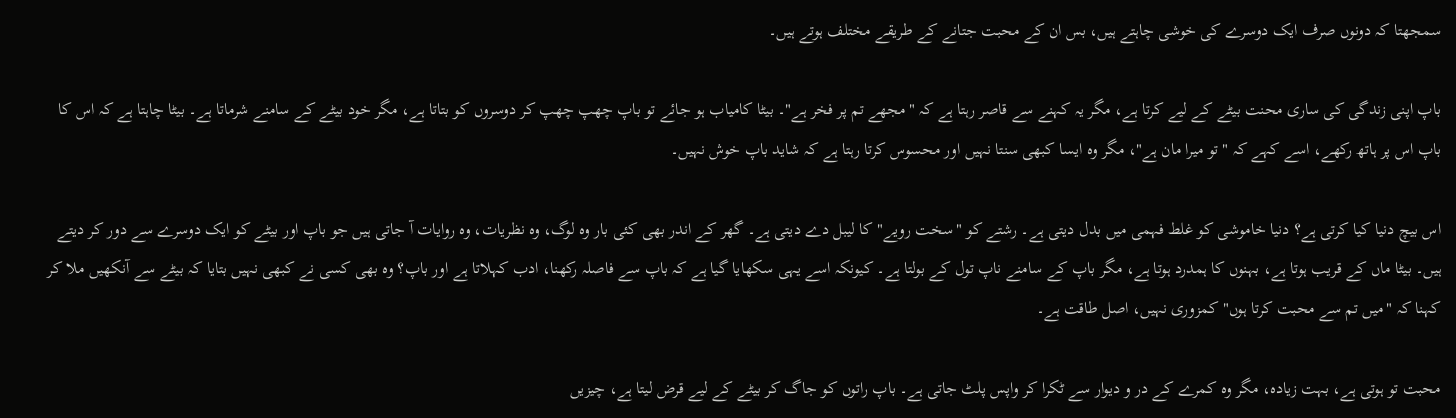سمجھتا کہ دونوں صرف ایک دوسرے کی خوشی چاہتے ہیں، بس ان کے محبت جتانے کے طریقے مختلف ہوتے ہیں۔

باپ اپنی زندگی کی ساری محنت بیٹے کے لیے کرتا ہے، مگر یہ کہنے سے قاصر رہتا ہے کہ "مجھے تم پر فخر ہے"۔ بیٹا کامیاب ہو جائے تو باپ چھپ چھپ کر دوسروں کو بتاتا ہے، مگر خود بیٹے کے سامنے شرماتا ہے۔ بیٹا چاہتا ہے کہ اس کا باپ اس پر ہاتھ رکھے، اسے کہے کہ "تو میرا مان ہے"، مگر وہ ایسا کبھی سنتا نہیں اور محسوس کرتا رہتا ہے کہ شاید باپ خوش نہیں۔

اس بیچ دنیا کیا کرتی ہے؟ دنیا خاموشی کو غلط فہمی میں بدل دیتی ہے۔ رشتے کو "سخت رویے" کا لیبل دے دیتی ہے۔ گھر کے اندر بھی کئی بار وہ لوگ، وہ نظریات، وہ روایات آ جاتی ہیں جو باپ اور بیٹے کو ایک دوسرے سے دور کر دیتے ہیں۔ بیٹا ماں کے قریب ہوتا ہے، بہنوں کا ہمدرد ہوتا ہے، مگر باپ کے سامنے ناپ تول کے بولتا ہے۔ کیونکہ اسے یہی سکھایا گیا ہے کہ باپ سے فاصلہ رکھنا، ادب کہلاتا ہے اور باپ؟ وہ بھی کسی نے کبھی نہیں بتایا کہ بیٹے سے آنکھیں ملا کر کہنا کہ "میں تم سے محبت کرتا ہوں" کمزوری نہیں، اصل طاقت ہے۔

محبت تو ہوتی ہے، بہت زیادہ، مگر وہ کمرے کے در و دیوار سے ٹکرا کر واپس پلٹ جاتی ہے۔ باپ راتوں کو جاگ کر بیٹے کے لیے قرض لیتا ہے، چیزیں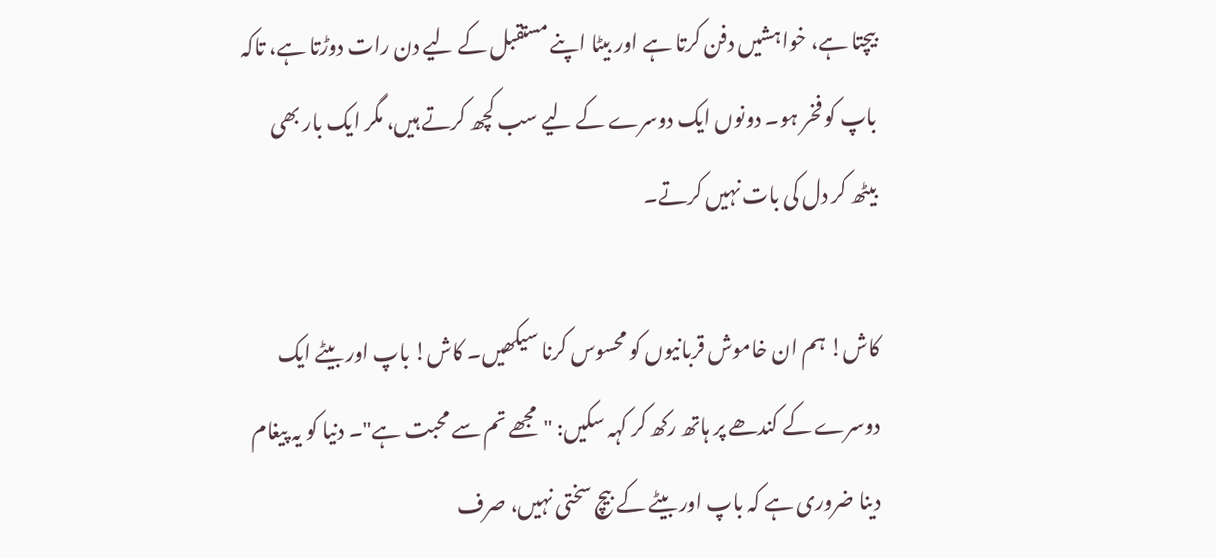بیچتا ہے، خواہشیں دفن کرتا ہے اور بیٹا اپنے مستقبل کے لیے دن رات دوڑتا ہے، تاکہ باپ کو فخر ہو۔ دونوں ایک دوسرے کے لیے سب کچھ کرتے ہیں، مگر ایک بار بھی بیٹھ کر دل کی بات نہیں کرتے۔

کاش! ہم ان خاموش قربانیوں کو محسوس کرنا سیکھیں۔ کاش! باپ اور بیٹے ایک دوسرے کے کندھے پر ہاتھ رکھ کر کہہ سکیں: "مجھے تم سے محبت ہے"۔ دنیا کو یہ پیغام دینا ضروری ہے کہ باپ اور بیٹے کے بیچ سختی نہیں، صرف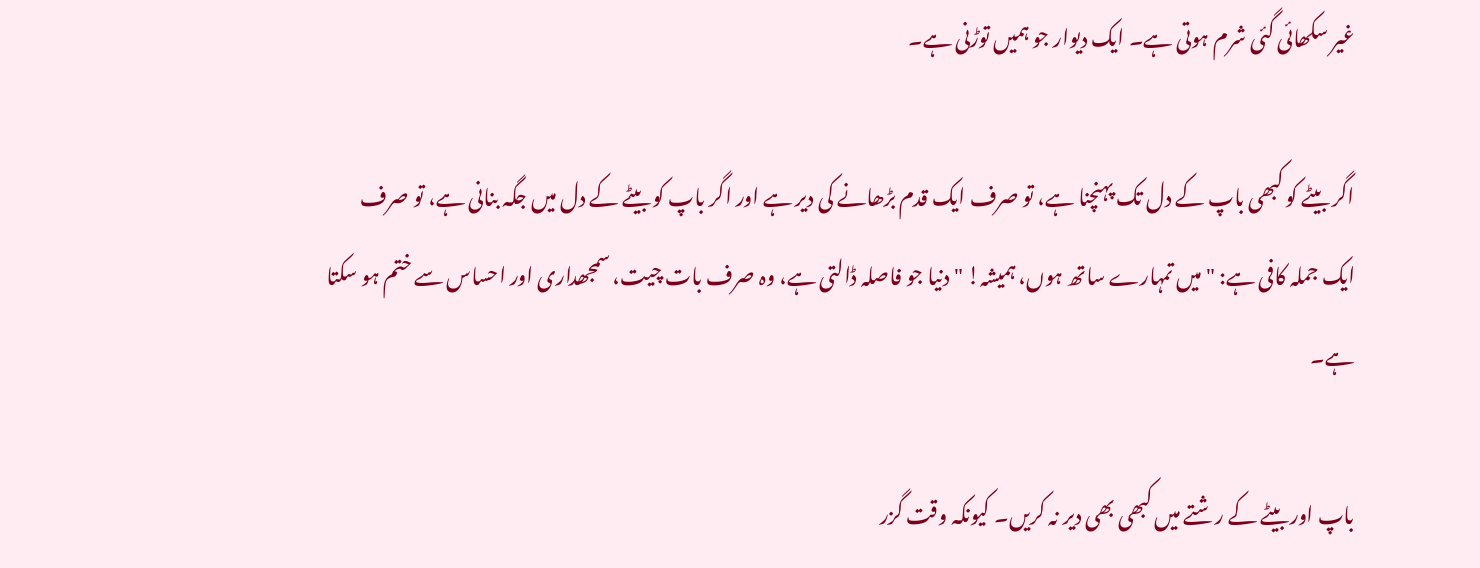غیر سکھائی گئی شرم ہوتی ہے۔ ایک دیوار جو ہمیں توڑنی ہے۔

اگر بیٹے کو کبھی باپ کے دل تک پہنچنا ہے، تو صرف ایک قدم بڑھانے کی دیر ہے اور اگر باپ کو بیٹے کے دل میں جگہ بنانی ہے، تو صرف ایک جملہ کافی ہے: "میں تمہارے ساتھ ہوں، ہمیشہ! " دنیا جو فاصلہ ڈالتی ہے، وہ صرف بات چیت، سمجھداری اور احساس سے ختم ہو سکتا ہے۔

باپ اور بیٹے کے رشتے میں کبھی بھی دیر نہ کریں۔ کیونکہ وقت گزر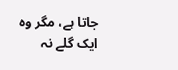جاتا ہے، مگر وہ ایک گلے نہ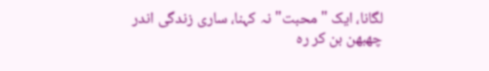لگانا، ایک "محبت" نہ کہنا، ساری زندگی اندر چھبھن بن کر رہ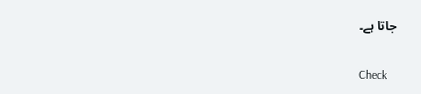جاتا ہے۔

Check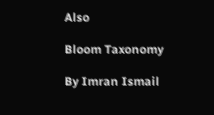Also

Bloom Taxonomy

By Imran Ismail